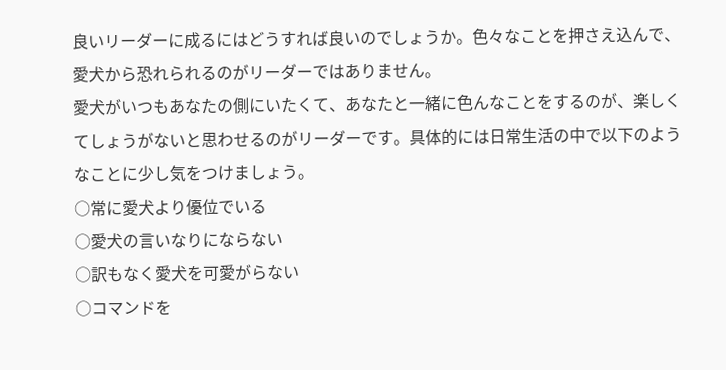良いリーダーに成るにはどうすれば良いのでしょうか。色々なことを押さえ込んで、愛犬から恐れられるのがリーダーではありません。
愛犬がいつもあなたの側にいたくて、あなたと一緒に色んなことをするのが、楽しくてしょうがないと思わせるのがリーダーです。具体的には日常生活の中で以下のようなことに少し気をつけましょう。
○常に愛犬より優位でいる
○愛犬の言いなりにならない
○訳もなく愛犬を可愛がらない
○コマンドを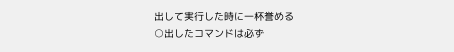出して実行した時に一杯誉める
○出したコマンドは必ず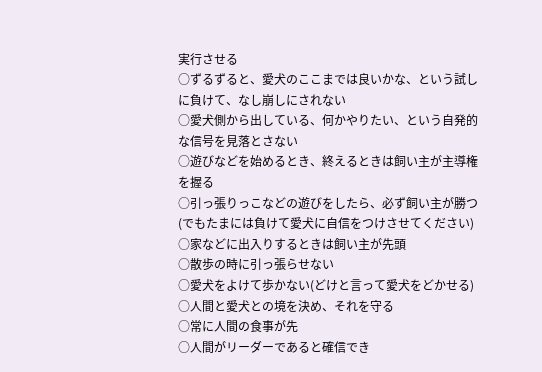実行させる
○ずるずると、愛犬のここまでは良いかな、という試しに負けて、なし崩しにされない
○愛犬側から出している、何かやりたい、という自発的な信号を見落とさない
○遊びなどを始めるとき、終えるときは飼い主が主導権を握る
○引っ張りっこなどの遊びをしたら、必ず飼い主が勝つ(でもたまには負けて愛犬に自信をつけさせてください)
○家などに出入りするときは飼い主が先頭
○散歩の時に引っ張らせない
○愛犬をよけて歩かない(どけと言って愛犬をどかせる)
○人間と愛犬との境を決め、それを守る
○常に人間の食事が先
○人間がリーダーであると確信でき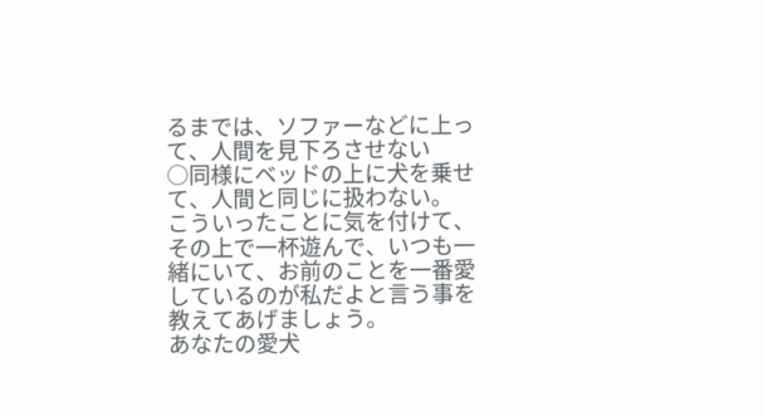るまでは、ソファーなどに上って、人間を見下ろさせない
○同様にベッドの上に犬を乗せて、人間と同じに扱わない。
こういったことに気を付けて、その上で一杯遊んで、いつも一緒にいて、お前のことを一番愛しているのが私だよと言う事を教えてあげましょう。
あなたの愛犬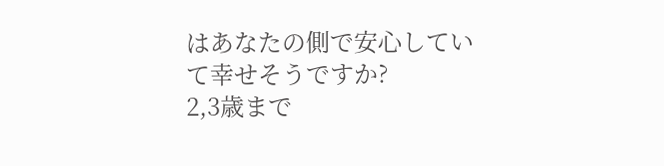はあなたの側で安心していて幸せそうですか?
2,3歳まで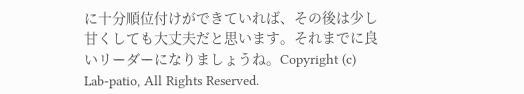に十分順位付けができていれば、その後は少し甘くしても大丈夫だと思います。それまでに良いリーダーになりましょうね。Copyright (c) Lab-patio, All Rights Reserved.